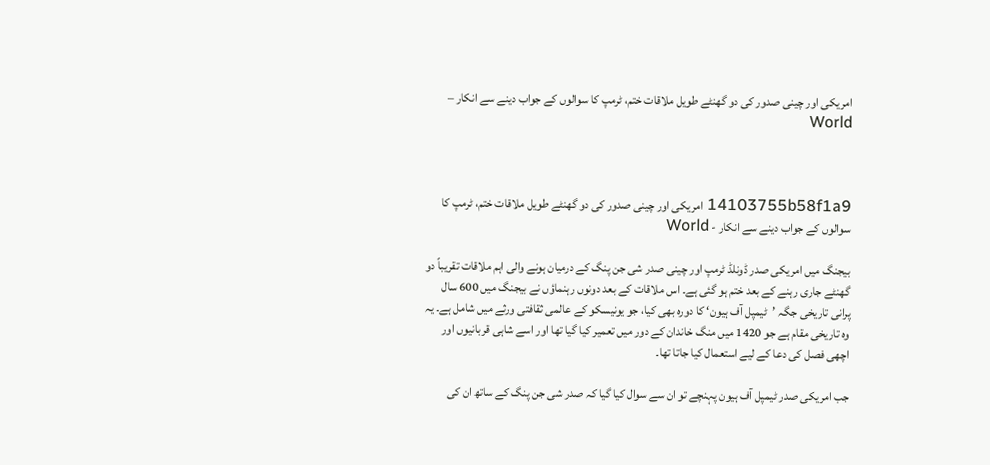امریکی اور چینی صدور کی دو گھنٹے طویل ملاقات ختم، ٹرمپ کا سوالوں کے جواب دینے سے انکار – World



14103755b58f1a9 امریکی اور چینی صدور کی دو گھنٹے طویل ملاقات ختم، ٹرمپ کا سوالوں کے جواب دینے سے انکار - World

بیجنگ میں امریکی صدر ڈونلڈ ٹرمپ اور چینی صدر شی جن پنگ کے درمیان ہونے والی اہم ملاقات تقریباً دو گھنٹے جاری رہنے کے بعد ختم ہو گئی ہے۔ اس ملاقات کے بعد دونوں رہنماؤں نے بیجنگ میں 600 سال پرانی تاریخی جگہ ’ٹیمپل آف ہیون‘ کا دورہ بھی کیا، جو یونیسکو کے عالمی ثقافتی ورثے میں شامل ہے۔ یہ وہ تاریخی مقام ہے جو 1420 میں منگ خاندان کے دور میں تعمیر کیا گیا تھا اور اسے شاہی قربانیوں اور اچھی فصل کی دعا کے لیے استعمال کیا جاتا تھا۔

جب امریکی صدر ٹیمپل آف ہیون پہنچے تو ان سے سوال کیا گیا کہ صدر شی جن پنگ کے ساتھ ان کی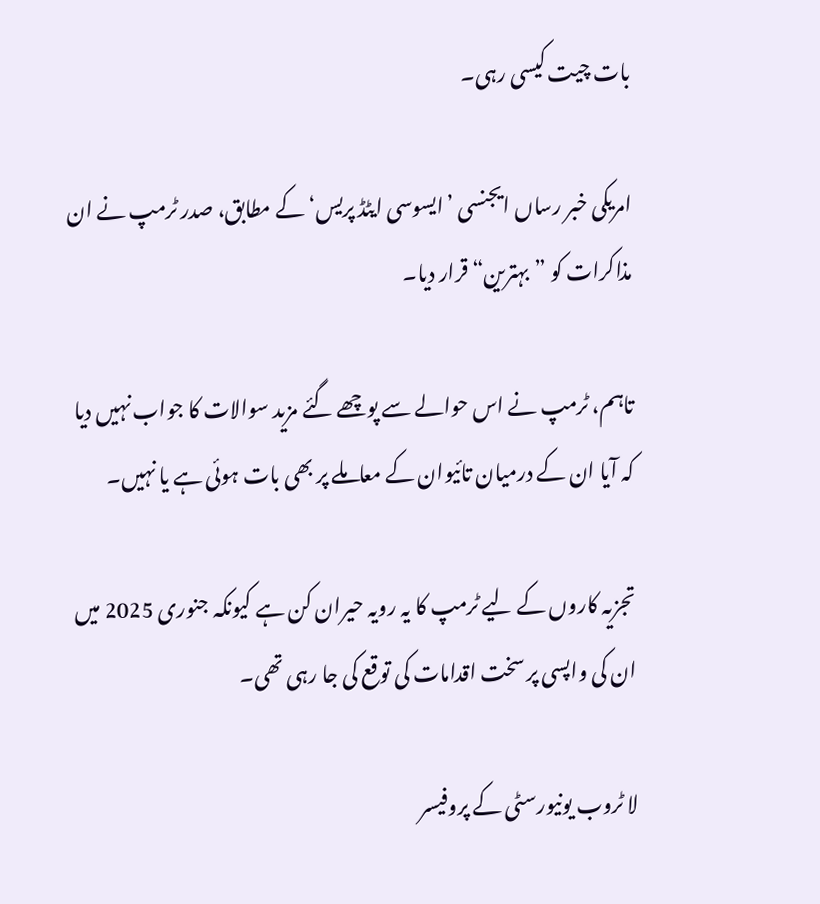بات چیت کیسی رہی۔

امریکی خبر رساں ایجنسی ’ایسوسی ایٹڈ پریس‘ کے مطابق، صدر ٹرمپ نے ان مذاکرات کو ”بہترین“ قرار دیا۔

تاہم، ٹرمپ نے اس حوالے سے پوچھے گئے مزید سوالات کا جواب نہیں دیا کہ آیا ان کے درمیان تائیوان کے معاملے پر بھی بات ہوئی ہے یا نہیں۔

تجزیہ کاروں کے لیے ٹرمپ کا یہ رویہ حیران کن ہے کیونکہ جنوری 2025 میں ان کی واپسی پر سخت اقدامات کی توقع کی جا رہی تھی۔

لا ٹروب یونیورسٹی کے پروفیسر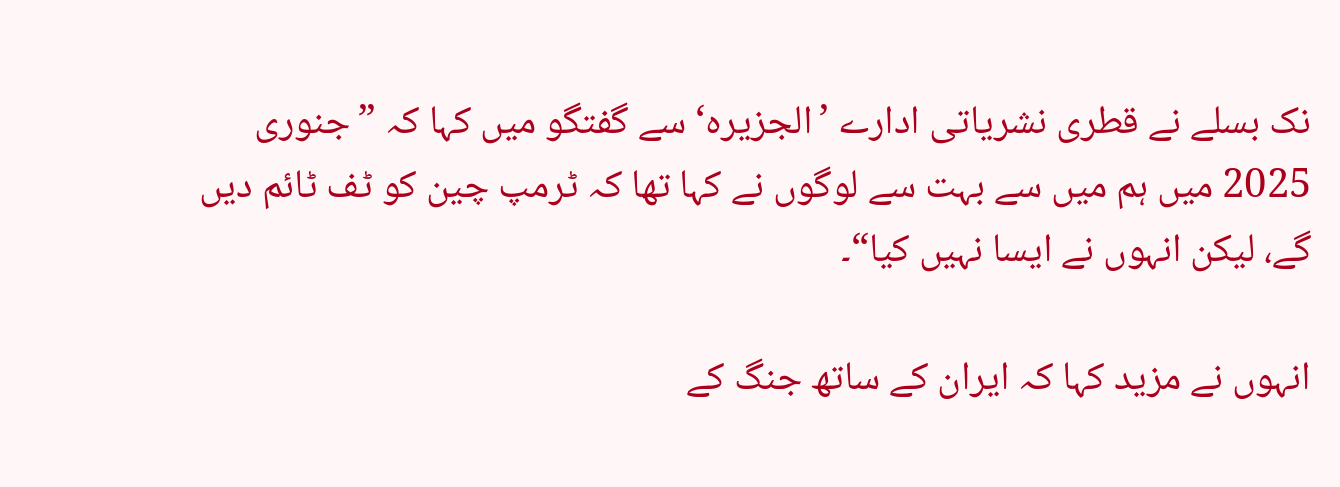نک بسلے نے قطری نشریاتی ادارے ’الجزیرہ‘ سے گفتگو میں کہا کہ ”جنوری 2025 میں ہم میں سے بہت سے لوگوں نے کہا تھا کہ ٹرمپ چین کو ٹف ٹائم دیں گے، لیکن انہوں نے ایسا نہیں کیا“۔

انہوں نے مزید کہا کہ ایران کے ساتھ جنگ کے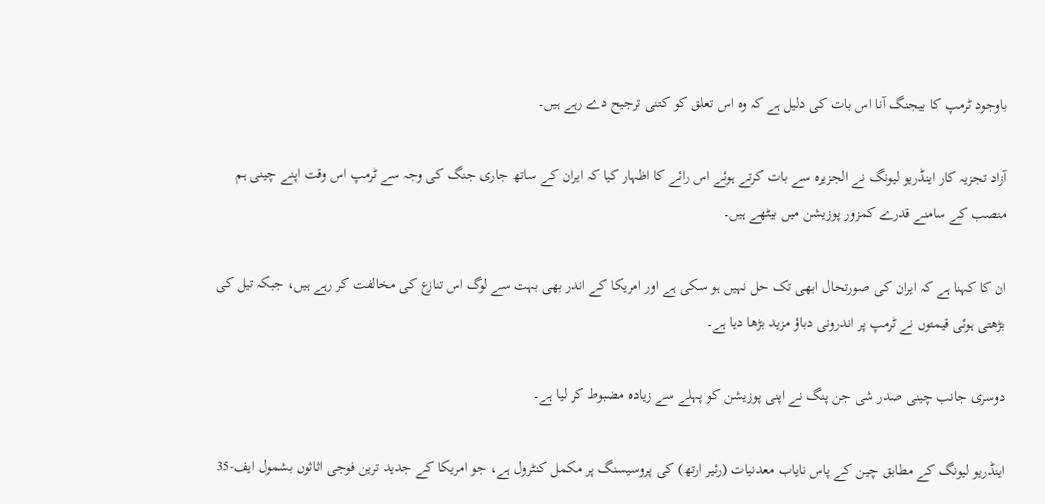باوجود ٹرمپ کا بیجنگ آنا اس بات کی دلیل ہے کہ وہ اس تعلق کو کتنی ترجیح دے رہے ہیں۔

آزاد تجزیہ کار اینڈریو لیونگ نے الجزیرہ سے بات کرتے ہوئے اس رائے کا اظہار کیا کہ ایران کے ساتھ جاری جنگ کی وجہ سے ٹرمپ اس وقت اپنے چینی ہم منصب کے سامنے قدرے کمزور پوزیشن میں بیٹھے ہیں۔

ان کا کہنا ہے کہ ایران کی صورتحال ابھی تک حل نہیں ہو سکی ہے اور امریکا کے اندر بھی بہت سے لوگ اس تنازع کی مخالفت کر رہے ہیں، جبکہ تیل کی بڑھتی ہوئی قیمتوں نے ٹرمپ پر اندرونی دباؤ مزید بڑھا دیا ہے۔

دوسری جانب چینی صدر شی جن پنگ نے اپنی پوزیشن کو پہلے سے زیادہ مضبوط کر لیا ہے۔

اینڈریو لیونگ کے مطابق چین کے پاس نایاب معدنیات (رئیر ارتھ) کی پروسیسنگ پر مکمل کنٹرول ہے، جو امریکا کے جدید ترین فوجی اثاثوں بشمول ایف-35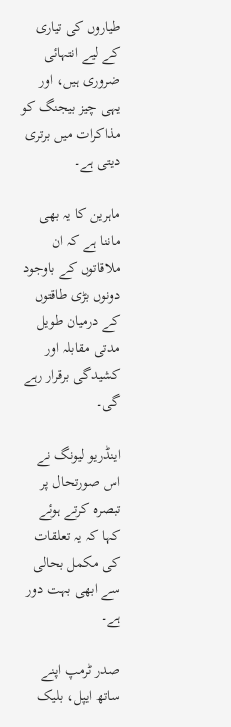طیاروں کی تیاری کے لیے انتہائی ضروری ہیں، اور یہی چیز بیجنگ کو مذاکرات میں برتری دیتی ہے۔

ماہرین کا یہ بھی ماننا ہے کہ ان ملاقاتوں کے باوجود دونوں بڑی طاقتوں کے درمیان طویل مدتی مقابلہ اور کشیدگی برقرار رہے گی۔

اینڈریو لیونگ نے اس صورتحال پر تبصرہ کرتے ہوئے کہا کہ یہ تعلقات کی مکمل بحالی سے ابھی بہت دور ہے۔

صدر ٹرمپ اپنے ساتھ ایپل، بلیک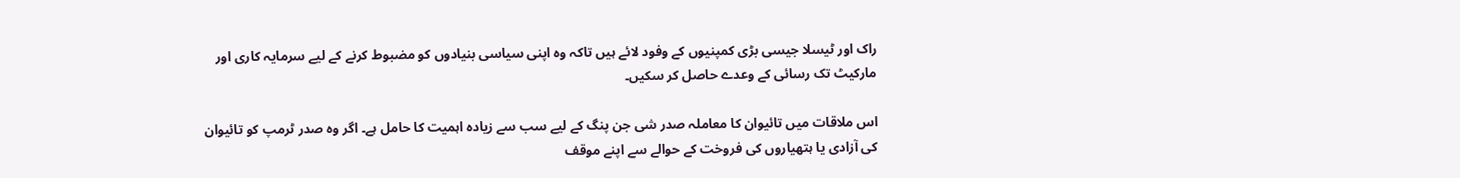راک اور ٹیسلا جیسی بڑی کمپنیوں کے وفود لائے ہیں تاکہ وہ اپنی سیاسی بنیادوں کو مضبوط کرنے کے لیے سرمایہ کاری اور مارکیٹ تک رسائی کے وعدے حاصل کر سکیں۔

اس ملاقات میں تائیوان کا معاملہ صدر شی جن پنگ کے لیے سب سے زیادہ اہمیت کا حامل ہے۔ اگر وہ صدر ٹرمپ کو تائیوان کی آزادی یا ہتھیاروں کی فروخت کے حوالے سے اپنے موقف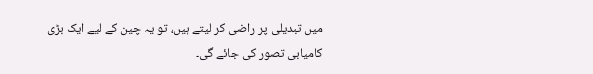میں تبدیلی پر راضی کر لیتے ہیں، تو یہ چین کے لیے ایک بڑی کامیابی تصور کی جائے گی۔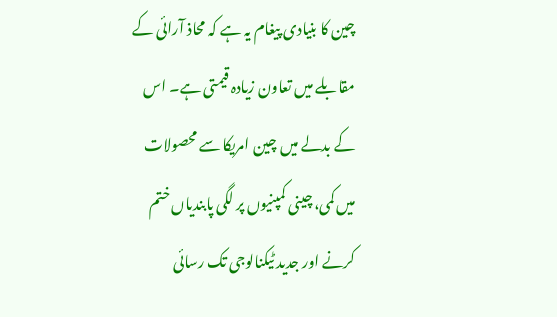چین کا بنیادی پیغام یہ ہے کہ محاذ آرائی کے مقابلے میں تعاون زیادہ قیمتی ہے۔ اس کے بدلے میں چین امریکا سے محصولات میں کمی، چینی کمپنیوں پر لگی پابندیاں ختم کرنے اور جدید ٹیکنالوجی تک رسائی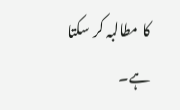کا مطالبہ کر سکتا ہے۔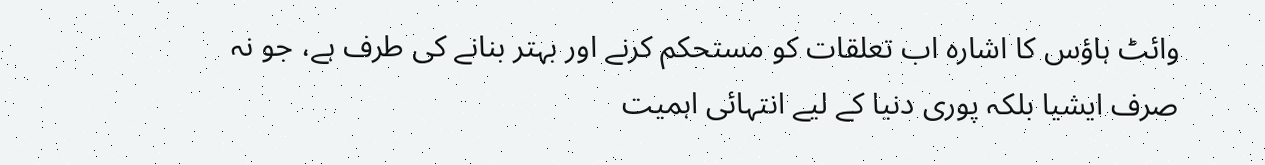وائٹ ہاؤس کا اشارہ اب تعلقات کو مستحکم کرنے اور بہتر بنانے کی طرف ہے، جو نہ صرف ایشیا بلکہ پوری دنیا کے لیے انتہائی اہمیت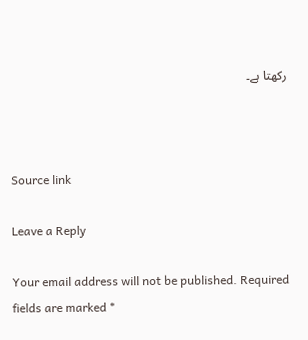رکھتا ہے۔



Source link

Leave a Reply

Your email address will not be published. Required fields are marked *